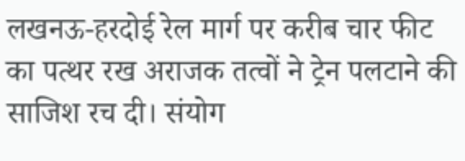लखनऊ-हरदोई रेल मार्ग पर करीब चार फीट का पत्थर रख अराजक तत्वों ने ट्रेन पलटाने की साजिश रच दी। संयोग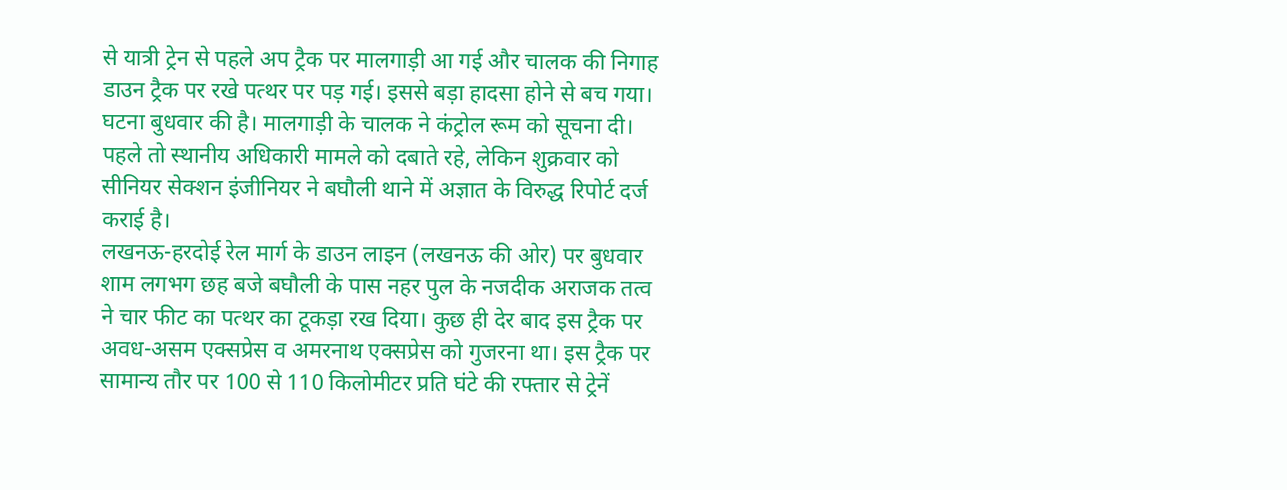से यात्री ट्रेन से पहले अप ट्रैक पर मालगाड़ी आ गई और चालक की निगाह डाउन ट्रैक पर रखे पत्थर पर पड़ गई। इससे बड़ा हादसा होने से बच गया। घटना बुधवार की है। मालगाड़ी के चालक ने कंट्रोल रूम को सूचना दी। पहले तो स्थानीय अधिकारी मामले को दबाते रहे, लेकिन शुक्रवार को सीनियर सेक्शन इंजीनियर ने बघौली थाने में अज्ञात के विरुद्ध रिपोर्ट दर्ज कराई है।
लखनऊ-हरदोई रेल मार्ग के डाउन लाइन (लखनऊ की ओर) पर बुधवार शाम लगभग छह बजे बघौली के पास नहर पुल के नजदीक अराजक तत्व ने चार फीट का पत्थर का टूकड़ा रख दिया। कुछ ही देर बाद इस ट्रैक पर अवध-असम एक्सप्रेस व अमरनाथ एक्सप्रेस को गुजरना था। इस ट्रैक पर सामान्य तौर पर 100 से 110 किलोमीटर प्रति घंटे की रफ्तार से ट्रेनें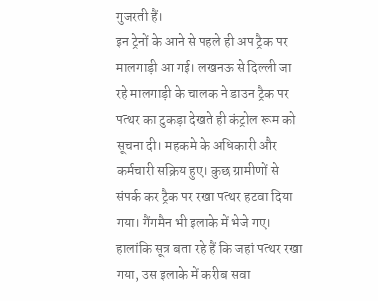गुजरती हैं।
इन ट्रेनों के आने से पहले ही अप ट्रैक पर मालगाड़ी आ गई। लखनऊ से दिल्ली जा रहे मालगाड़ी के चालक ने डाउन ट्रैक पर पत्थर का टुकड़ा देखते ही कंट्रोल रूम को सूचना दी। महकमे के अधिकारी और कर्मचारी सक्रिय हुए। कुछ ग्रामीणों से संपर्क कर ट्रैक पर रखा पत्थर हटवा दिया गया। गैंगमैन भी इलाके में भेजे गए। हालांकि सूत्र बता रहे हैं कि जहां पत्थर रखा गया, उस इलाके में करीब सवा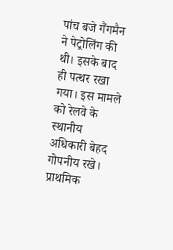पांच बजे गैंगमैन ने पेट्रोलिंग की थी। इसके बाद ही पत्थर रखा गया। इस मामले को रेलवे के स्थानीय अधिकारी बेहद गोपनीय रखे। प्राथमिक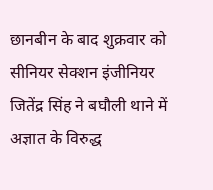छानबीन के बाद शुक्रवार को सीनियर सेक्शन इंजीनियर जितेंद्र सिंह ने बघौली थाने में अज्ञात के विरुद्ध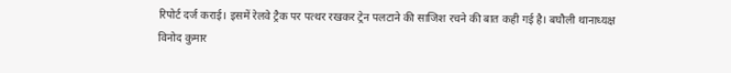रिपोर्ट दर्ज कराई। इसमें रेलवे ट्रैक पर पत्थर रखकर ट्रेन पलटाने की साजिश रचने की बात कही गई है। बघौली थानाध्यक्ष विनोद कुमार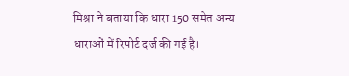मिश्रा ने बताया कि धारा 150 समेत अन्य धाराओं में रिपोर्ट दर्ज की गई है।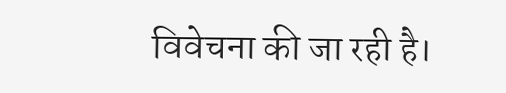विवेचना की जा रही है।